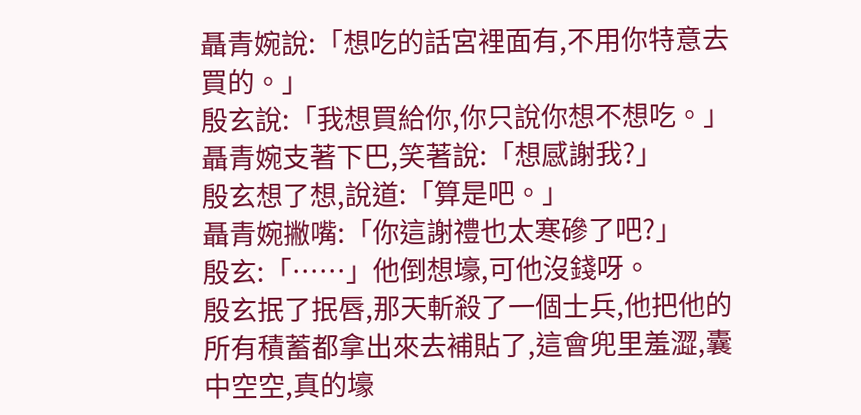聶青婉說:「想吃的話宮裡面有,不用你特意去買的。」
殷玄說:「我想買給你,你只說你想不想吃。」
聶青婉支著下巴,笑著說:「想感謝我?」
殷玄想了想,說道:「算是吧。」
聶青婉撇嘴:「你這謝禮也太寒磣了吧?」
殷玄:「……」他倒想壕,可他沒錢呀。
殷玄抿了抿唇,那天斬殺了一個士兵,他把他的所有積蓄都拿出來去補貼了,這會兜里羞澀,囊中空空,真的壕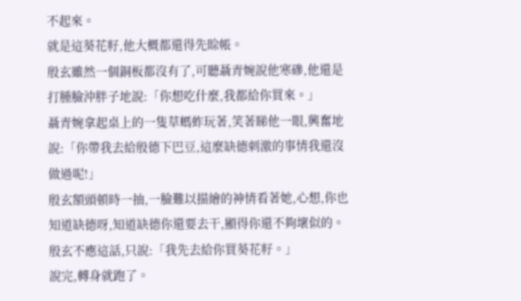不起來。
就是這葵花籽,他大概都還得先賒帳。
殷玄雖然一個銅板都沒有了,可聽聶青婉說他寒磣,他還是打腫臉沖胖子地說:「你想吃什麼,我都給你買來。」
聶青婉拿起桌上的一隻草螞蚱玩著,笑著睇他一眼,興奮地說:「你帶我去給殷德下巴豆,這麼缺德刺激的事情我還沒做過呢!」
殷玄額頭頓時一抽,一臉難以描繪的神情看著她,心想,你也知道缺德呀,知道缺德你還要去干,顯得你還不夠壞似的。
殷玄不應這話,只說:「我先去給你買葵花籽。」
說完,轉身就跑了。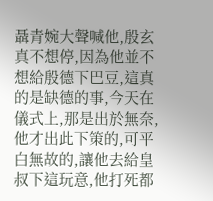聶青婉大聲喊他,殷玄真不想停,因為他並不想給殷德下巴豆,這真的是缺德的事,今天在儀式上,那是出於無奈,他才出此下策的,可平白無故的,讓他去給皇叔下這玩意,他打死都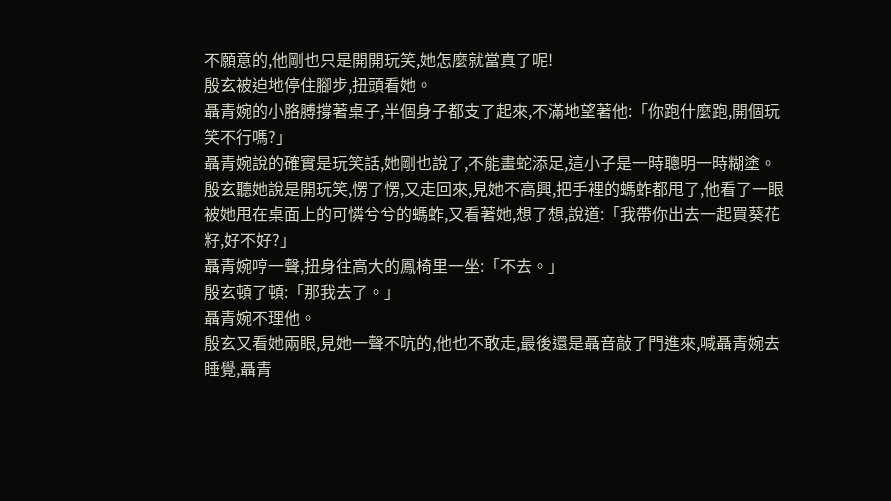不願意的,他剛也只是開開玩笑,她怎麼就當真了呢!
殷玄被迫地停住腳步,扭頭看她。
聶青婉的小胳膊撐著桌子,半個身子都支了起來,不滿地望著他:「你跑什麼跑,開個玩笑不行嗎?」
聶青婉說的確實是玩笑話,她剛也說了,不能畫蛇添足,這小子是一時聰明一時糊塗。
殷玄聽她說是開玩笑,愣了愣,又走回來,見她不高興,把手裡的螞蚱都甩了,他看了一眼被她甩在桌面上的可憐兮兮的螞蚱,又看著她,想了想,說道:「我帶你出去一起買葵花籽,好不好?」
聶青婉哼一聲,扭身往高大的鳳椅里一坐:「不去。」
殷玄頓了頓:「那我去了。」
聶青婉不理他。
殷玄又看她兩眼,見她一聲不吭的,他也不敢走,最後還是聶音敲了門進來,喊聶青婉去睡覺,聶青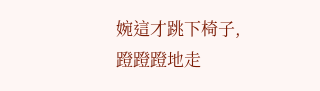婉這才跳下椅子,蹬蹬蹬地走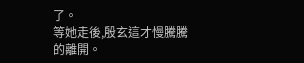了。
等她走後,殷玄這才慢騰騰的離開。